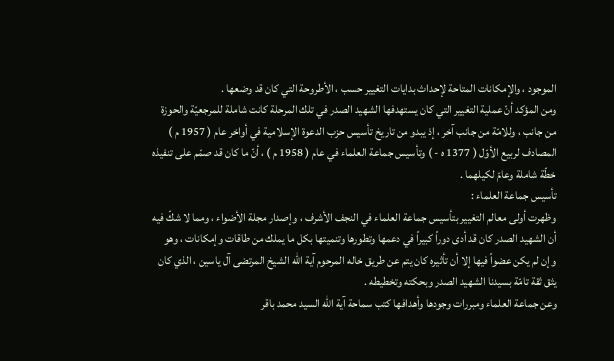الموجود ، والإمكانات المتاحة لإحداث بدايات التغيير حسب ، الأطروحة التي كان قد وضعها .
ومن المؤكد أنّ عملية التغيير التي كان يستهدفها الشهيد الصدر في تلك المرحلة كانت شاملة للمرجعيّة والحوزة من جانب ، وللامّة من جانب آخر ، إذ يبدو من تاريخ تأسيس حزب الدعوة الإسلامية في أواخر عام ( 1957 م ) المصادف لربيع الأوّل ( 1377 ه - ) وتأسيس جماعة العلماء في عام ( 1958 م ) ، أنّ ما كان قد صمّم على تنفيذه خطّة شاملة وعامّ لكيلهما .
تأسيس جماعة العلماء :
وظهرت أولى معالم التغيير بتأسيس جماعة العلماء في النجف الأشرف ، وإصدار مجلة الأضواء ، ومما لا شكّ فيه أن الشهيد الصدر كان قد أدى دوراً كبيراً في دعمها وتطورها وتنميتها بكل ما يملك من طاقات وإمكانات ، وهو وإن لم يكن عضواً فيها إلا أن تأثيره كان يتم عن طريق خاله المرحوم آية الله الشيخ المرتضى آل ياسين ، الذي كان يثق ثقة تامّة بسيدنا الشهيد الصدر وبحكته وتخطيطه .
وعن جماعة العلماء ومبررات وجودها وأهدافها كتب سماحة آية الله السيد محمد باقر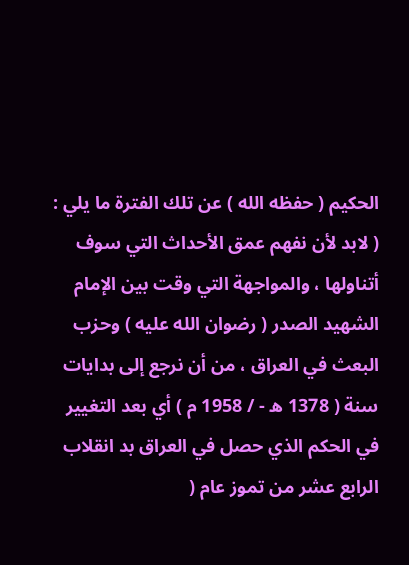الحكيم ( حفظه الله ) عن تلك الفترة ما يلي :
( لابد لأن نفهم عمق الأحداث التي سوف أتناولها ، والمواجهة التي وقت بين الإمام الشهيد الصدر ( رضوان الله عليه ) وحزب البعث في العراق ، من أن نرجع إلى بدايات سنة ( 1378 ه - / 1958 م ) أي بعد التغيير في الحكم الذي حصل في العراق بد انقلاب الرابع عشر من تموز عام (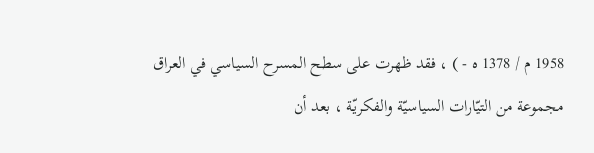1958 م / 1378 ه - ) ، فقد ظهرت على سطح المسرح السياسي في العراق مجموعة من التيّارات السياسيّة والفكريّة ، بعد أن